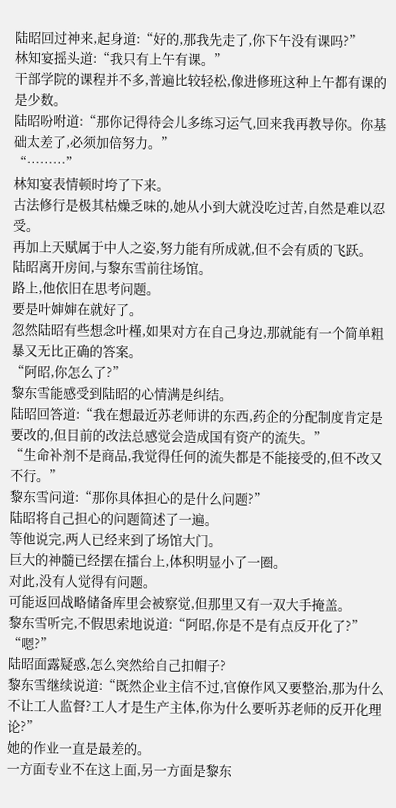陆昭回过神来,起身道:“好的,那我先走了,你下午没有课吗?”
林知宴摇头道:“我只有上午有课。”
干部学院的课程并不多,普遍比较轻松,像进修班这种上午都有课的是少数。
陆昭吩咐道:“那你记得待会儿多练习运气,回来我再教导你。你基础太差了,必须加倍努力。”
“………”
林知宴表情顿时垮了下来。
古法修行是极其枯燥乏味的,她从小到大就没吃过苦,自然是难以忍受。
再加上天赋属于中人之姿,努力能有所成就,但不会有质的飞跃。
陆昭离开房间,与黎东雪前往场馆。
路上,他依旧在思考问题。
要是叶婶婶在就好了。
忽然陆昭有些想念叶槿,如果对方在自己身边,那就能有一个简单粗暴又无比正确的答案。
“阿昭,你怎么了?”
黎东雪能感受到陆昭的心情满是纠结。
陆昭回答道:“我在想最近苏老师讲的东西,药企的分配制度肯定是要改的,但目前的改法总感觉会造成国有资产的流失。”
“生命补剂不是商品,我觉得任何的流失都是不能接受的,但不改又不行。”
黎东雪问道:“那你具体担心的是什么问题?”
陆昭将自己担心的问题简述了一遍。
等他说完,两人已经来到了场馆大门。
巨大的神髓已经摆在擂台上,体积明显小了一圈。
对此,没有人觉得有问题。
可能返回战略储备库里会被察觉,但那里又有一双大手掩盖。
黎东雪听完,不假思索地说道:“阿昭,你是不是有点反开化了?”
“嗯?”
陆昭面露疑惑,怎么突然给自己扣帽子?
黎东雪继续说道:“既然企业主信不过,官僚作风又要整治,那为什么不让工人监督?工人才是生产主体,你为什么要听苏老师的反开化理论?”
她的作业一直是最差的。
一方面专业不在这上面,另一方面是黎东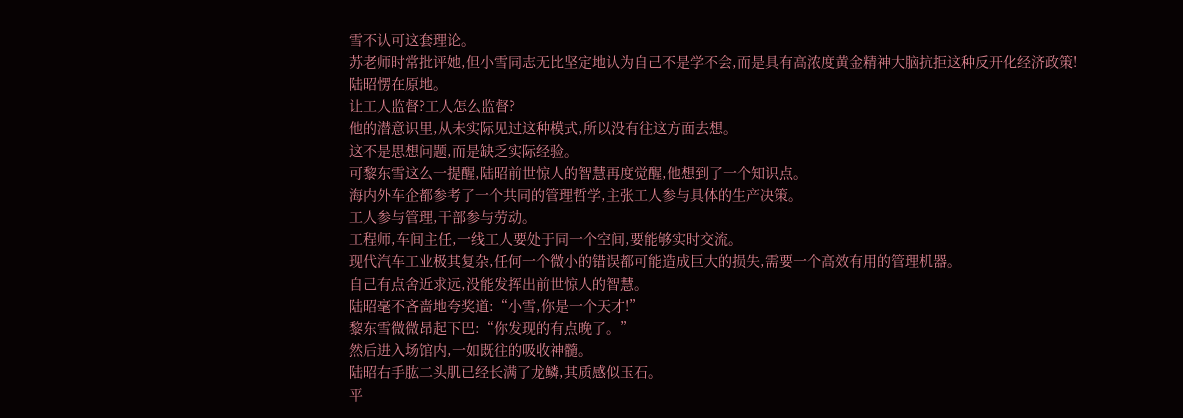雪不认可这套理论。
苏老师时常批评她,但小雪同志无比坚定地认为自己不是学不会,而是具有高浓度黄金精神大脑抗拒这种反开化经济政策!
陆昭愣在原地。
让工人监督?工人怎么监督?
他的潜意识里,从未实际见过这种模式,所以没有往这方面去想。
这不是思想问题,而是缺乏实际经验。
可黎东雪这么一提醒,陆昭前世惊人的智慧再度觉醒,他想到了一个知识点。
海内外车企都参考了一个共同的管理哲学,主张工人参与具体的生产决策。
工人参与管理,干部参与劳动。
工程师,车间主任,一线工人要处于同一个空间,要能够实时交流。
现代汽车工业极其复杂,任何一个微小的错误都可能造成巨大的损失,需要一个高效有用的管理机器。
自己有点舍近求远,没能发挥出前世惊人的智慧。
陆昭毫不吝啬地夸奖道:“小雪,你是一个天才!”
黎东雪微微昂起下巴:“你发现的有点晚了。”
然后进入场馆内,一如既往的吸收神髓。
陆昭右手肱二头肌已经长满了龙鳞,其质感似玉石。
平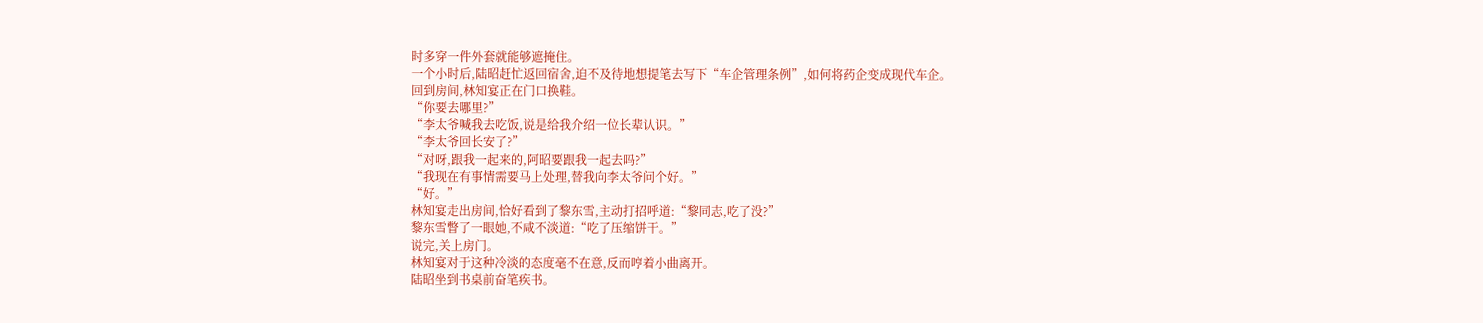时多穿一件外套就能够遮掩住。
一个小时后,陆昭赶忙返回宿舍,迫不及待地想提笔去写下“车企管理条例”,如何将药企变成现代车企。
回到房间,林知宴正在门口换鞋。
“你要去哪里?”
“李太爷喊我去吃饭,说是给我介绍一位长辈认识。”
“李太爷回长安了?”
“对呀,跟我一起来的,阿昭要跟我一起去吗?”
“我现在有事情需要马上处理,替我向李太爷问个好。”
“好。”
林知宴走出房间,恰好看到了黎东雪,主动打招呼道:“黎同志,吃了没?”
黎东雪瞥了一眼她,不咸不淡道:“吃了压缩饼干。”
说完,关上房门。
林知宴对于这种冷淡的态度毫不在意,反而哼着小曲离开。
陆昭坐到书桌前奋笔疾书。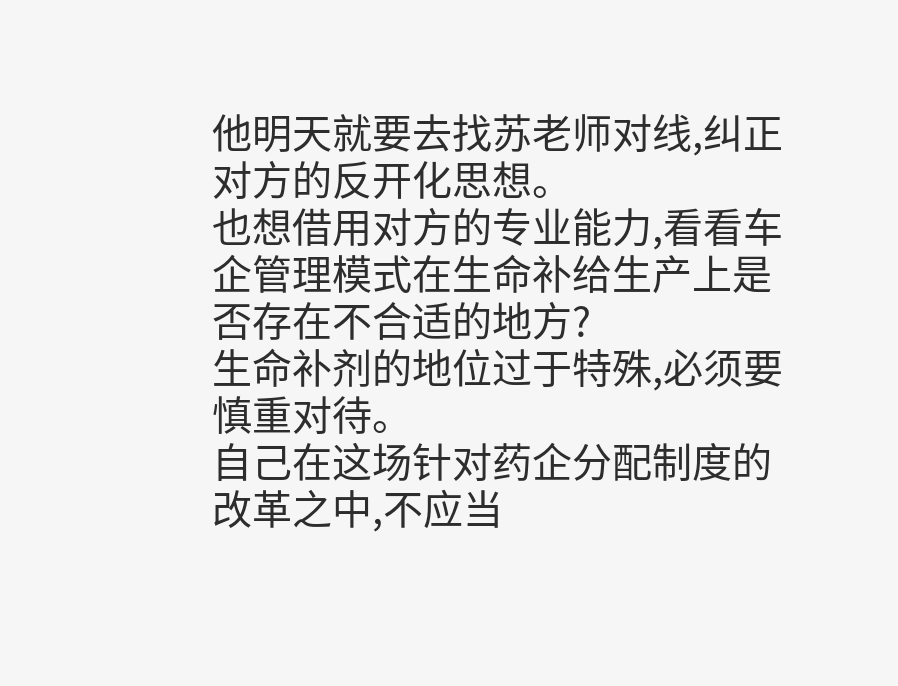他明天就要去找苏老师对线,纠正对方的反开化思想。
也想借用对方的专业能力,看看车企管理模式在生命补给生产上是否存在不合适的地方?
生命补剂的地位过于特殊,必须要慎重对待。
自己在这场针对药企分配制度的改革之中,不应当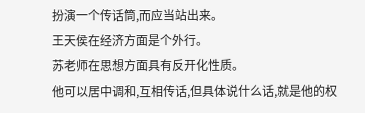扮演一个传话筒,而应当站出来。
王天侯在经济方面是个外行。
苏老师在思想方面具有反开化性质。
他可以居中调和,互相传话,但具体说什么话,就是他的权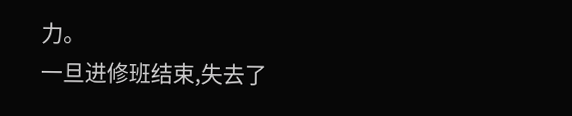力。
一旦进修班结束,失去了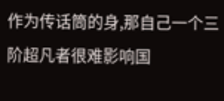作为传话筒的身,那自己一个三阶超凡者很难影响国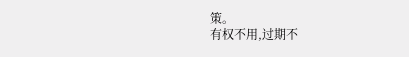策。
有权不用,过期不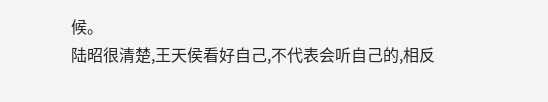候。
陆昭很清楚,王天侯看好自己,不代表会听自己的,相反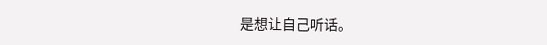是想让自己听话。